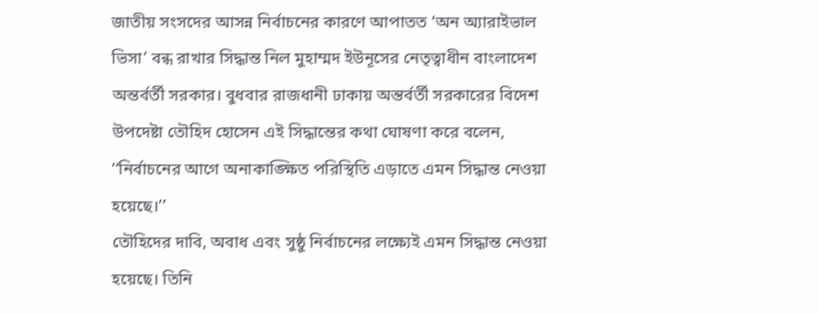জাতীয় সংসদের আসন্ন নির্বাচনের কারণে আপাতত ‘অন অ্যারাইভাল ভিসা’ বন্ধ রাখার সিদ্ধান্ত নিল মুহাম্মদ ইউনূসের নেতৃত্বাধীন বাংলাদেশ অন্তর্বর্তী সরকার। বুধবার রাজধানী ঢাকায় অন্তর্বর্তী সরকারের বিদেশ উপদেষ্টা তৌহিদ হোসেন এই সিদ্ধান্তের কথা ঘোষণা করে বলেন, ‘‘নির্বাচনের আগে অনাকাঙ্ক্ষিত পরিস্থিতি এড়াতে এমন সিদ্ধান্ত নেওয়া হয়েছে।’’
তৌহিদের দাবি, অবাধ এবং সুষ্ঠু নির্বাচনের লক্ষ্যেই এমন সিদ্ধান্ত নেওয়া হয়েছে। তিনি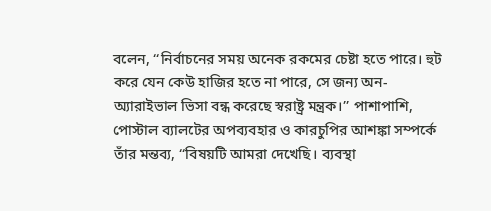বলেন, ‘‘নির্বাচনের সময় অনেক রকমের চেষ্টা হতে পারে। হুট করে যেন কেউ হাজির হতে না পারে, সে জন্য অন-অ্যারাইভাল ভিসা বন্ধ করেছে স্বরাষ্ট্র মন্ত্রক।’’ পাশাপাশি, পোস্টাল ব্যালটের অপব্যবহার ও কারচুপির আশঙ্কা সম্পর্কে তাঁর মন্তব্য, ‘‘বিষয়টি আমরা দেখেছি। ব্যবস্থা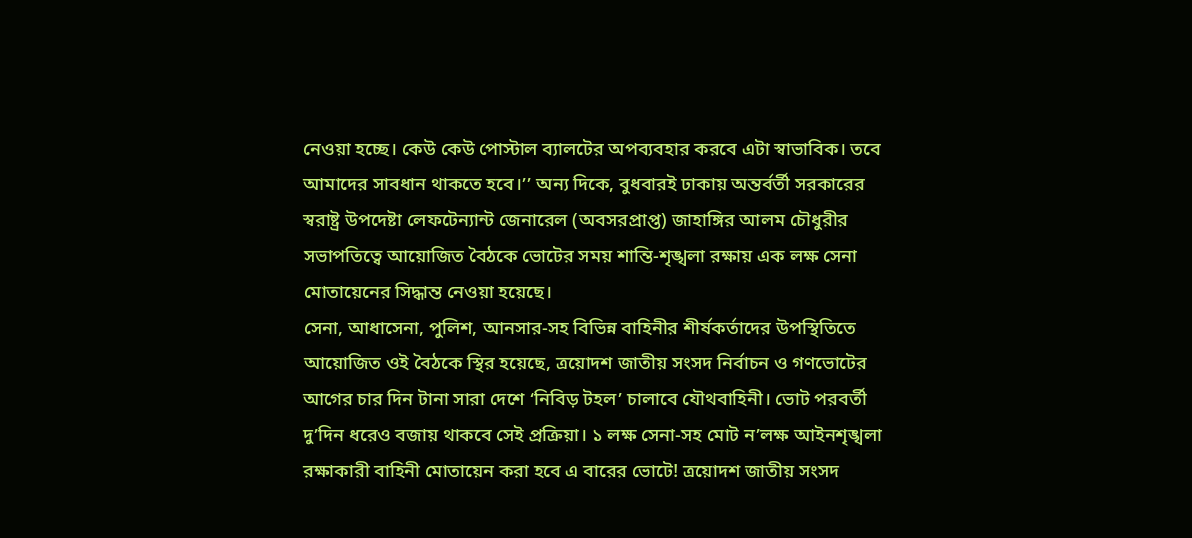নেওয়া হচ্ছে। কেউ কেউ পোস্টাল ব্যালটের অপব্যবহার করবে এটা স্বাভাবিক। তবে আমাদের সাবধান থাকতে হবে।’’ অন্য দিকে, বুধবারই ঢাকায় অন্তর্বর্তী সরকারের স্বরাষ্ট্র উপদেষ্টা লেফটেন্যান্ট জেনারেল (অবসরপ্রাপ্ত) জাহাঙ্গির আলম চৌধুরীর সভাপতিত্বে আয়োজিত বৈঠকে ভোটের সময় শান্তি-শৃঙ্খলা রক্ষায় এক লক্ষ সেনা মোতায়েনের সিদ্ধান্ত নেওয়া হয়েছে।
সেনা, আধাসেনা, পুলিশ, আনসার-সহ বিভিন্ন বাহিনীর শীর্ষকর্তাদের উপস্থিতিতে আয়োজিত ওই বৈঠকে স্থির হয়েছে, ত্রয়োদশ জাতীয় সংসদ নির্বাচন ও গণভোটের আগের চার দিন টানা সারা দেশে ‘নিবিড় টহল’ চালাবে যৌথবাহিনী। ভোট পরবর্তী দু’দিন ধরেও বজায় থাকবে সেই প্রক্রিয়া। ১ লক্ষ সেনা-সহ মোট ন’লক্ষ আইনশৃঙ্খলা রক্ষাকারী বাহিনী মোতায়েন করা হবে এ বারের ভোটে! ত্রয়োদশ জাতীয় সংসদ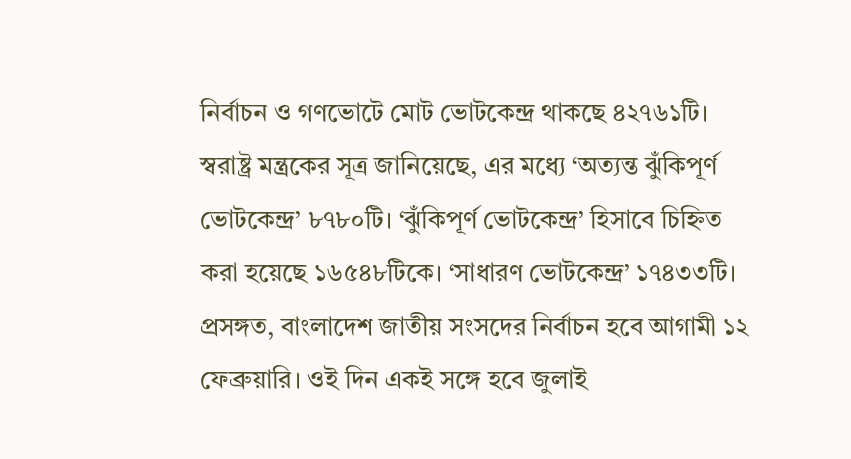নির্বাচন ও গণভোটে মোট ভোটকেন্দ্র থাকছে ৪২৭৬১টি। স্বরাষ্ট্র মন্ত্রকের সূত্র জানিয়েছে, এর মধ্যে ‘অত্যন্ত ঝুঁকিপূর্ণ ভোটকেন্দ্র’ ৮৭৮০টি। ‘ঝুঁকিপূর্ণ ভোটকেন্দ্র’ হিসাবে চিহ্নিত করা হয়েছে ১৬৫৪৮টিকে। ‘সাধারণ ভোটকেন্দ্র’ ১৭৪৩৩টি।
প্রসঙ্গত, বাংলাদেশ জাতীয় সংসদের নির্বাচন হবে আগামী ১২ ফেব্রুয়ারি। ওই দিন একই সঙ্গে হবে জুলাই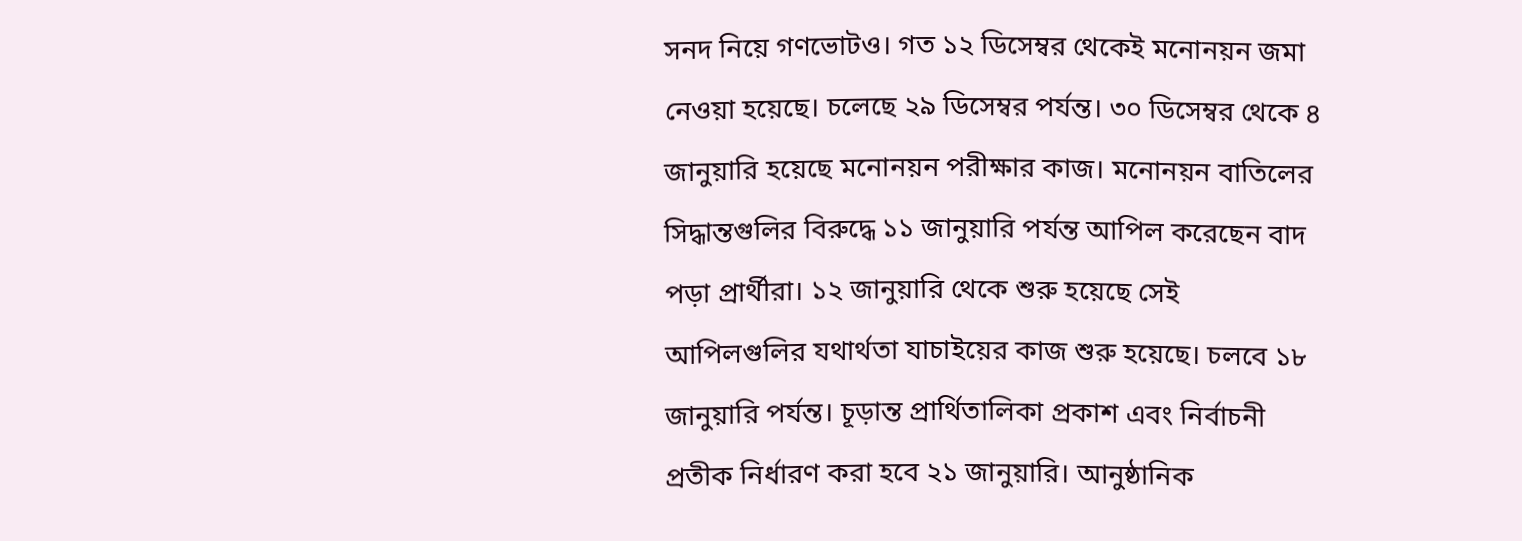সনদ নিয়ে গণভোটও। গত ১২ ডিসেম্বর থেকেই মনোনয়ন জমা নেওয়া হয়েছে। চলেছে ২৯ ডিসেম্বর পর্যন্ত। ৩০ ডিসেম্বর থেকে ৪ জানুয়ারি হয়েছে মনোনয়ন পরীক্ষার কাজ। মনোনয়ন বাতিলের সিদ্ধান্তগুলির বিরুদ্ধে ১১ জানুয়ারি পর্যন্ত আপিল করেছেন বাদ পড়া প্রার্থীরা। ১২ জানুয়ারি থেকে শুরু হয়েছে সেই আপিলগুলির যথার্থতা যাচাইয়ের কাজ শুরু হয়েছে। চলবে ১৮ জানুয়ারি পর্যন্ত। চূড়ান্ত প্রার্থিতালিকা প্রকাশ এবং নির্বাচনী প্রতীক নির্ধারণ করা হবে ২১ জানুয়ারি। আনুষ্ঠানিক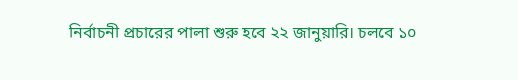নির্বাচনী প্রচারের পালা শুরু হবে ২২ জানুয়ারি। চলবে ১০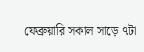ফেব্রুয়ারি সকাল সাড়ে ৭টা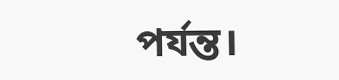পর্যন্ত।